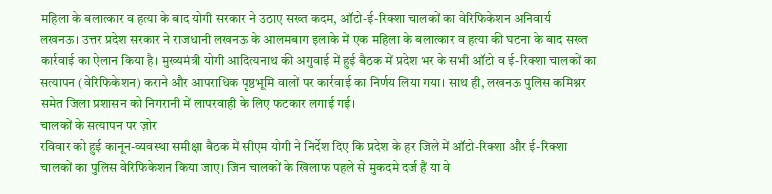महिला के बलात्कार व हत्या के बाद योगी सरकार ने उठाए सख्त कदम, ऑटो-ई-रिक्शा चालकों का वेरिफिकेशन अनिवार्य
लखनऊ। उत्तर प्रदेश सरकार ने राजधानी लखनऊ के आलमबाग इलाके में एक महिला के बलात्कार व हत्या की घटना के बाद सख्त कार्रवाई का ऐलान किया है। मुख्यमंत्री योगी आदित्यनाथ की अगुवाई में हुई बैठक में प्रदेश भर के सभी ऑटो व ई-रिक्शा चालकों का सत्यापन (वेरिफिकेशन) कराने और आपराधिक पृष्ठभूमि वालों पर कार्रवाई का निर्णय लिया गया। साथ ही, लखनऊ पुलिस कमिश्नर समेत जिला प्रशासन को निगरानी में लापरवाही के लिए फटकार लगाई गई।
चालकों के सत्यापन पर ज़ोर
रविवार को हुई कानून-व्यवस्था समीक्षा बैठक में सीएम योगी ने निर्देश दिए कि प्रदेश के हर जिले में ऑटो-रिक्शा और ई-रिक्शा चालकों का पुलिस वेरिफिकेशन किया जाए। जिन चालकों के खिलाफ पहले से मुकदमे दर्ज हैं या वे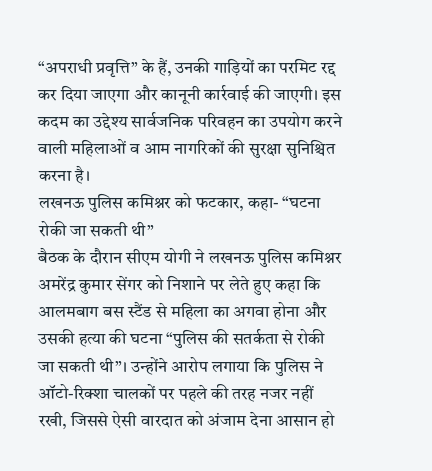“अपराधी प्रवृत्ति” के हैं, उनकी गाड़ियों का परमिट रद्द कर दिया जाएगा और कानूनी कार्रवाई की जाएगी। इस कदम का उद्देश्य सार्वजनिक परिवहन का उपयोग करने वाली महिलाओं व आम नागरिकों की सुरक्षा सुनिश्चित करना है।
लखनऊ पुलिस कमिश्नर को फटकार, कहा- “घटना रोकी जा सकती थी”
बैठक के दौरान सीएम योगी ने लखनऊ पुलिस कमिश्नर अमरेंद्र कुमार सेंगर को निशाने पर लेते हुए कहा कि आलमबाग बस स्टैंड से महिला का अगवा होना और उसकी हत्या की घटना “पुलिस की सतर्कता से रोकी जा सकती थी”। उन्होंने आरोप लगाया कि पुलिस ने ऑटो-रिक्शा चालकों पर पहले की तरह नजर नहीं रखी, जिससे ऐसी वारदात को अंजाम देना आसान हो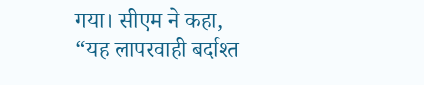गया। सीएम ने कहा, “यह लापरवाही बर्दाश्त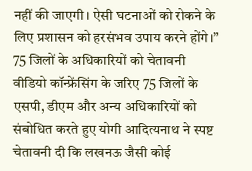नहीं की जाएगी। ऐसी घटनाओं को रोकने के लिए प्रशासन को हरसंभव उपाय करने होंगे।”
75 जिलों के अधिकारियों को चेतावनी
वीडियो कॉन्फ्रेंसिंग के जरिए 75 जिलों के एसपी, डीएम और अन्य अधिकारियों को संबोधित करते हुए योगी आदित्यनाथ ने स्पष्ट चेतावनी दी कि लखनऊ जैसी कोई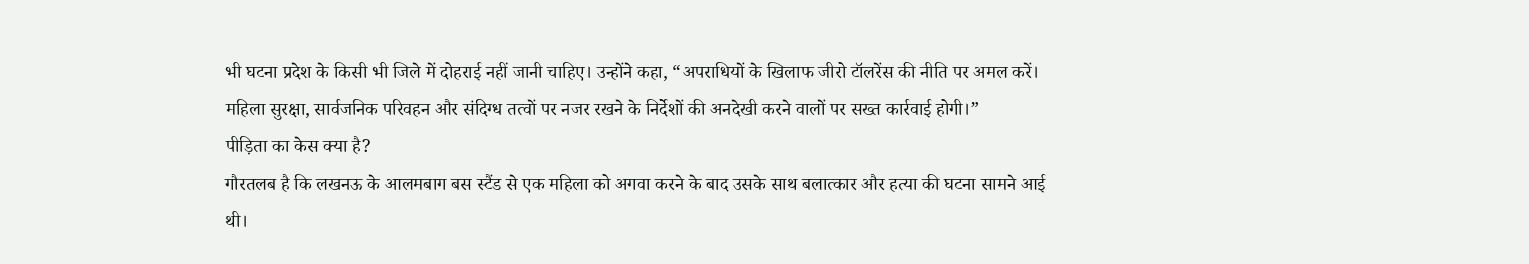भी घटना प्रदेश के किसी भी जिले में दोहराई नहीं जानी चाहिए। उन्होंने कहा, “अपराधियों के खिलाफ जीरो टॉलरेंस की नीति पर अमल करें। महिला सुरक्षा, सार्वजनिक परिवहन और संदिग्ध तत्वों पर नजर रखने के निर्देशों की अनदेखी करने वालों पर सख्त कार्रवाई होगी।”
पीड़िता का केस क्या है?
गौरतलब है कि लखनऊ के आलमबाग बस स्टैंड से एक महिला को अगवा करने के बाद उसके साथ बलात्कार और हत्या की घटना सामने आई थी।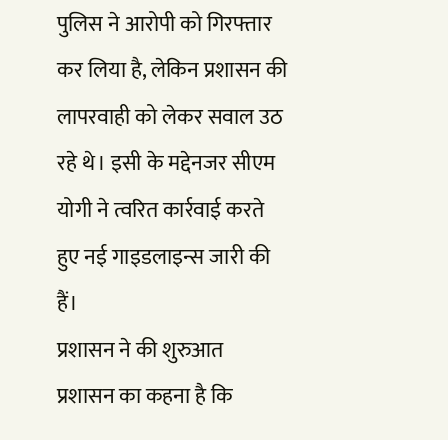पुलिस ने आरोपी को गिरफ्तार कर लिया है, लेकिन प्रशासन की लापरवाही को लेकर सवाल उठ रहे थे। इसी के मद्देनजर सीएम योगी ने त्वरित कार्रवाई करते हुए नई गाइडलाइन्स जारी की हैं।
प्रशासन ने की शुरुआत
प्रशासन का कहना है कि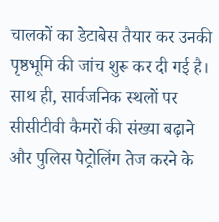चालकों का डेटाबेस तैयार कर उनकी पृष्ठभूमि की जांच शुरू कर दी गई है। साथ ही, सार्वजनिक स्थलों पर सीसीटीवी कैमरों की संख्या बढ़ाने और पुलिस पेट्रोलिंग तेज करने के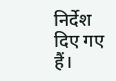निर्देश दिए गए हैं।